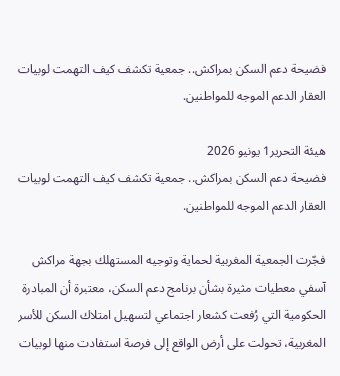فضيحة دعم السكن بمراكش.. جمعية تكشف كيف التهمت لوبيات العقار الدعم الموجه للمواطنين.

هيئة التحرير1 يونيو 2026
فضيحة دعم السكن بمراكش.. جمعية تكشف كيف التهمت لوبيات العقار الدعم الموجه للمواطنين.

فجّرت الجمعية المغربية لحماية وتوجيه المستهلك بجهة مراكش آسفي معطيات مثيرة بشأن برنامج دعم السكن، معتبرة أن المبادرة الحكومية التي رُفعت كشعار اجتماعي لتسهيل امتلاك السكن للأسر المغربية، تحولت على أرض الواقع إلى فرصة استفادت منها لوبيات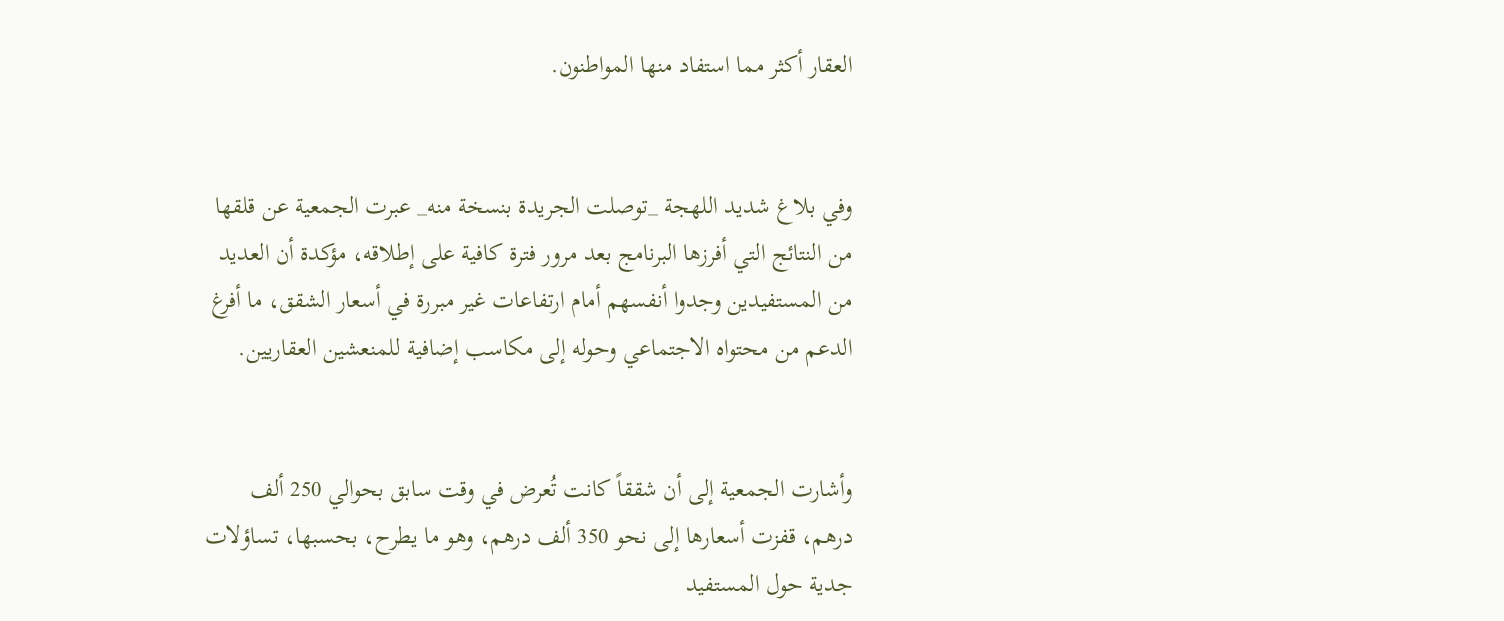العقار أكثر مما استفاد منها المواطنون.


وفي بلاغ شديد اللهجة _توصلت الجريدة بنسخة منه_ عبرت الجمعية عن قلقها من النتائج التي أفرزها البرنامج بعد مرور فترة كافية على إطلاقه، مؤكدة أن العديد من المستفيدين وجدوا أنفسهم أمام ارتفاعات غير مبررة في أسعار الشقق، ما أفرغ الدعم من محتواه الاجتماعي وحوله إلى مكاسب إضافية للمنعشين العقاريين.


وأشارت الجمعية إلى أن شققاً كانت تُعرض في وقت سابق بحوالي 250 ألف درهم، قفزت أسعارها إلى نحو 350 ألف درهم، وهو ما يطرح، بحسبها، تساؤلات جدية حول المستفيد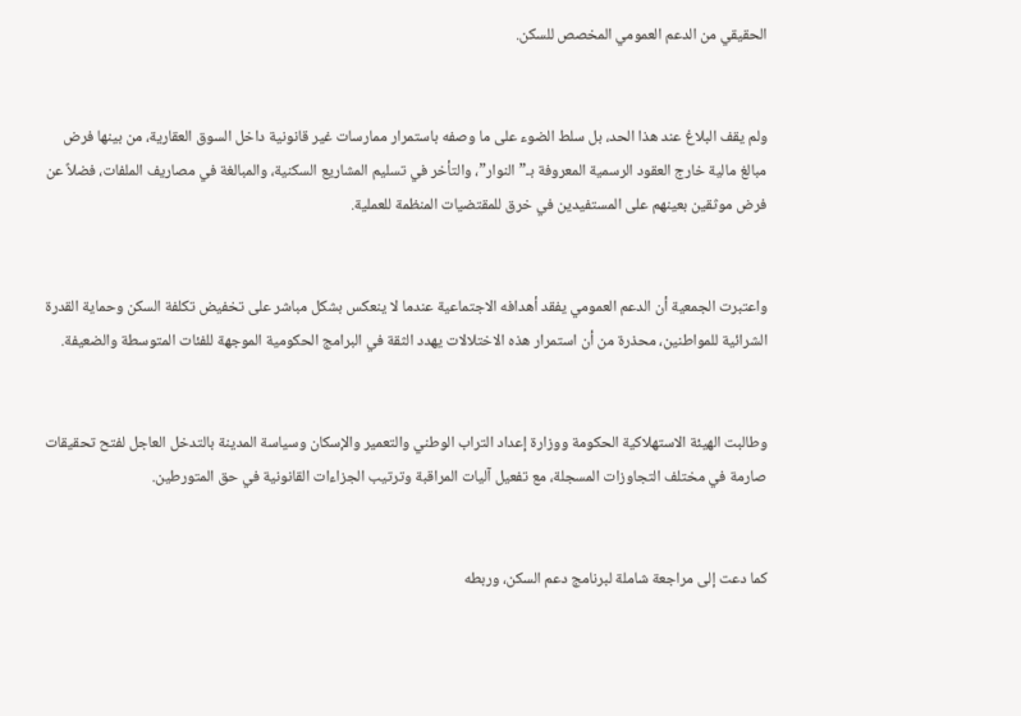الحقيقي من الدعم العمومي المخصص للسكن.


ولم يقف البلاغ عند هذا الحد، بل سلط الضوء على ما وصفه باستمرار ممارسات غير قانونية داخل السوق العقارية، من بينها فرض مبالغ مالية خارج العقود الرسمية المعروفة بـ”النوار”، والتأخر في تسليم المشاريع السكنية، والمبالغة في مصاريف الملفات، فضلاً عن فرض موثقين بعينهم على المستفيدين في خرق للمقتضيات المنظمة للعملية.


واعتبرت الجمعية أن الدعم العمومي يفقد أهدافه الاجتماعية عندما لا ينعكس بشكل مباشر على تخفيض تكلفة السكن وحماية القدرة الشرائية للمواطنين، محذرة من أن استمرار هذه الاختلالات يهدد الثقة في البرامج الحكومية الموجهة للفئات المتوسطة والضعيفة.


وطالبت الهيئة الاستهلاكية الحكومة ووزارة إعداد التراب الوطني والتعمير والإسكان وسياسة المدينة بالتدخل العاجل لفتح تحقيقات صارمة في مختلف التجاوزات المسجلة، مع تفعيل آليات المراقبة وترتيب الجزاءات القانونية في حق المتورطين.


كما دعت إلى مراجعة شاملة لبرنامج دعم السكن، وربطه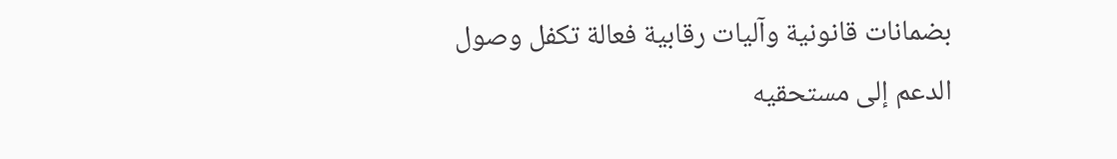بضمانات قانونية وآليات رقابية فعالة تكفل وصول الدعم إلى مستحقيه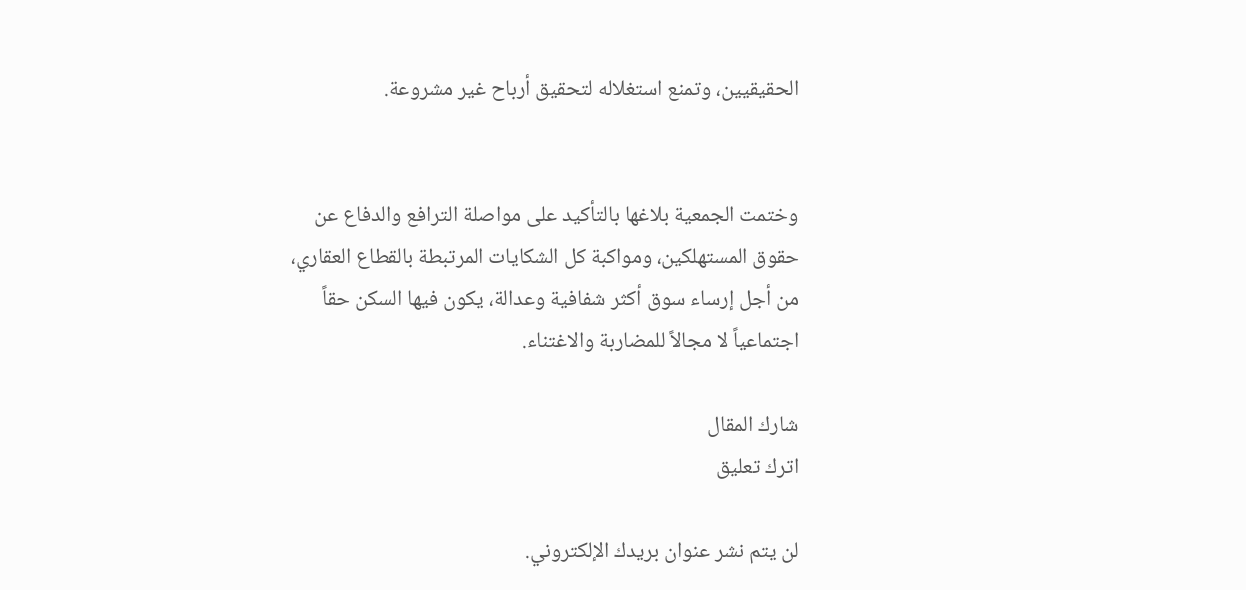الحقيقيين، وتمنع استغلاله لتحقيق أرباح غير مشروعة.


وختمت الجمعية بلاغها بالتأكيد على مواصلة الترافع والدفاع عن حقوق المستهلكين، ومواكبة كل الشكايات المرتبطة بالقطاع العقاري، من أجل إرساء سوق أكثر شفافية وعدالة، يكون فيها السكن حقاً اجتماعياً لا مجالاً للمضاربة والاغتناء.

شارك المقال
اترك تعليق

لن يتم نشر عنوان بريدك الإلكتروني.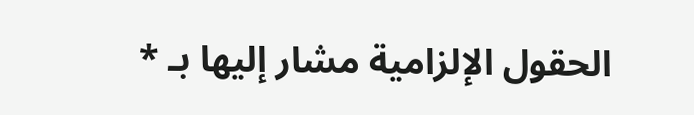الحقول الإلزامية مشار إليها بـ *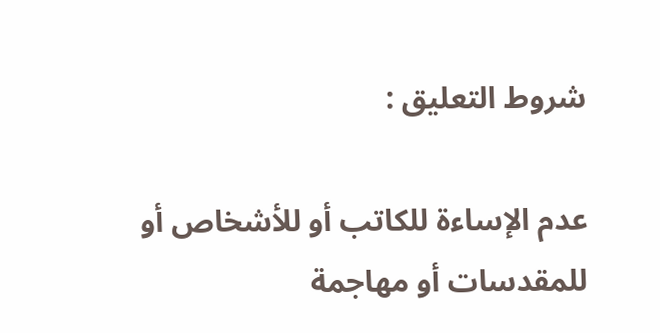شروط التعليق :

عدم الإساءة للكاتب أو للأشخاص أو للمقدسات أو مهاجمة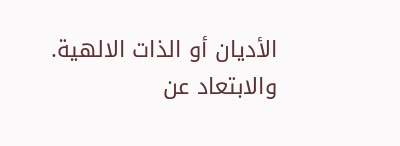الأديان أو الذات الالهية. والابتعاد عن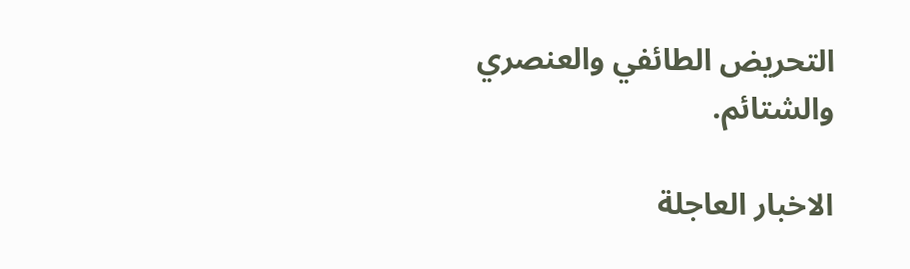التحريض الطائفي والعنصري والشتائم.

الاخبار العاجلة